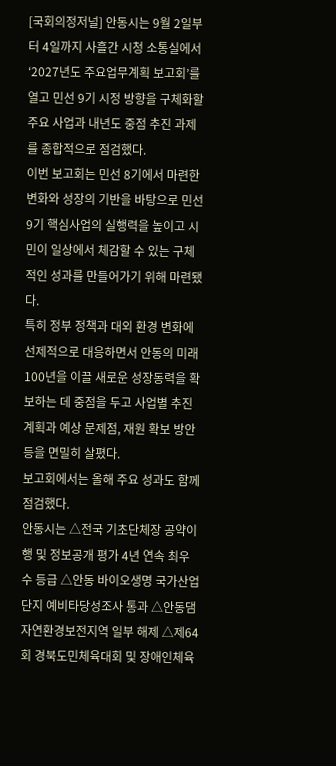[국회의정저널] 안동시는 9월 2일부터 4일까지 사흘간 시청 소통실에서 ‘2027년도 주요업무계획 보고회’를 열고 민선 9기 시정 방향을 구체화할 주요 사업과 내년도 중점 추진 과제를 종합적으로 점검했다.
이번 보고회는 민선 8기에서 마련한 변화와 성장의 기반을 바탕으로 민선 9기 핵심사업의 실행력을 높이고 시민이 일상에서 체감할 수 있는 구체적인 성과를 만들어가기 위해 마련됐다.
특히 정부 정책과 대외 환경 변화에 선제적으로 대응하면서 안동의 미래 100년을 이끌 새로운 성장동력을 확보하는 데 중점을 두고 사업별 추진계획과 예상 문제점, 재원 확보 방안 등을 면밀히 살폈다.
보고회에서는 올해 주요 성과도 함께 점검했다.
안동시는 △전국 기초단체장 공약이행 및 정보공개 평가 4년 연속 최우수 등급 △안동 바이오생명 국가산업단지 예비타당성조사 통과 △안동댐 자연환경보전지역 일부 해제 △제64회 경북도민체육대회 및 장애인체육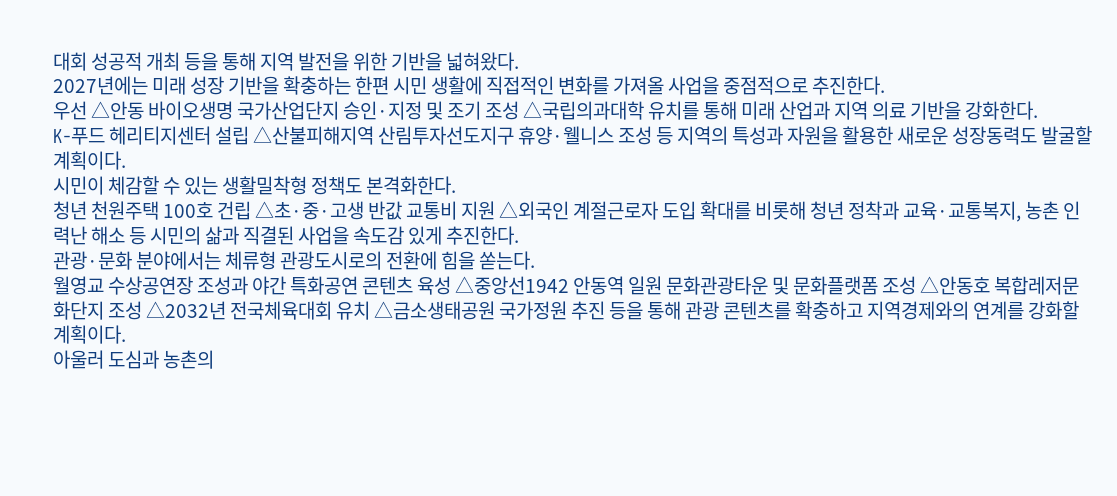대회 성공적 개최 등을 통해 지역 발전을 위한 기반을 넓혀왔다.
2027년에는 미래 성장 기반을 확충하는 한편 시민 생활에 직접적인 변화를 가져올 사업을 중점적으로 추진한다.
우선 △안동 바이오생명 국가산업단지 승인·지정 및 조기 조성 △국립의과대학 유치를 통해 미래 산업과 지역 의료 기반을 강화한다.
K-푸드 헤리티지센터 설립 △산불피해지역 산림투자선도지구 휴양·웰니스 조성 등 지역의 특성과 자원을 활용한 새로운 성장동력도 발굴할 계획이다.
시민이 체감할 수 있는 생활밀착형 정책도 본격화한다.
청년 천원주택 100호 건립 △초·중·고생 반값 교통비 지원 △외국인 계절근로자 도입 확대를 비롯해 청년 정착과 교육·교통복지, 농촌 인력난 해소 등 시민의 삶과 직결된 사업을 속도감 있게 추진한다.
관광·문화 분야에서는 체류형 관광도시로의 전환에 힘을 쏟는다.
월영교 수상공연장 조성과 야간 특화공연 콘텐츠 육성 △중앙선1942 안동역 일원 문화관광타운 및 문화플랫폼 조성 △안동호 복합레저문화단지 조성 △2032년 전국체육대회 유치 △금소생태공원 국가정원 추진 등을 통해 관광 콘텐츠를 확충하고 지역경제와의 연계를 강화할 계획이다.
아울러 도심과 농촌의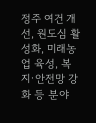정주 여건 개선, 원도심 활성화, 미래농업 육성, 복지·안전망 강화 등 분야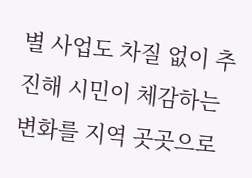별 사업도 차질 없이 추진해 시민이 체감하는 변화를 지역 곳곳으로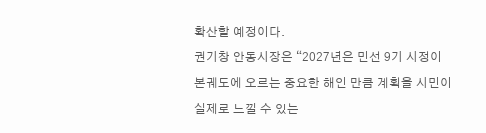확산할 예정이다.
권기창 안동시장은 “2027년은 민선 9기 시정이 본궤도에 오르는 중요한 해인 만큼 계획을 시민이 실제로 느낄 수 있는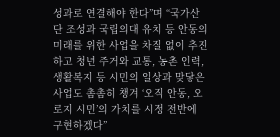성과로 연결해야 한다”며 “국가산단 조성과 국립의대 유치 등 안동의 미래를 위한 사업을 차질 없이 추진하고 청년 주거와 교통, 농촌 인력, 생활복지 등 시민의 일상과 맞닿은 사업도 촘촘히 챙겨 ‘오직 안동, 오로지 시민’의 가치를 시정 전반에 구현하겠다”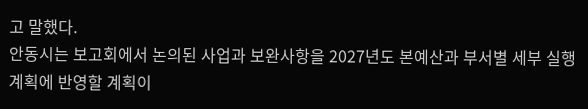고 말했다.
안동시는 보고회에서 논의된 사업과 보완사항을 2027년도 본예산과 부서별 세부 실행계획에 반영할 계획이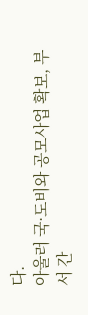다.
아울러 국·도비와 공모사업 확보, 부서 간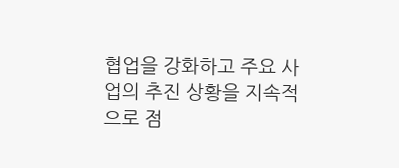협업을 강화하고 주요 사업의 추진 상황을 지속적으로 점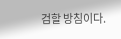검할 방침이다.